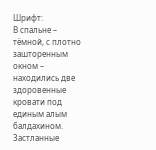Шрифт:
В спальне – тёмной, с плотно зашторенным окном – находились две здоровенные кровати под единым алым балдахином. Застланные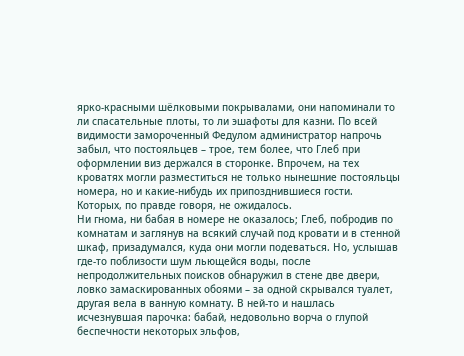ярко-красными шёлковыми покрывалами, они напоминали то ли спасательные плоты, то ли эшафоты для казни. По всей видимости замороченный Федулом администратор напрочь забыл, что постояльцев – трое, тем более, что Глеб при оформлении виз держался в сторонке. Впрочем, на тех кроватях могли разместиться не только нынешние постояльцы номера, но и какие-нибудь их припозднившиеся гости. Которых, по правде говоря, не ожидалось.
Ни гнома, ни бабая в номере не оказалось; Глеб, побродив по комнатам и заглянув на всякий случай под кровати и в стенной шкаф, призадумался, куда они могли подеваться. Но, услышав где-то поблизости шум льющейся воды, после непродолжительных поисков обнаружил в стене две двери, ловко замаскированных обоями – за одной скрывался туалет, другая вела в ванную комнату. В ней-то и нашлась исчезнувшая парочка: бабай, недовольно ворча о глупой беспечности некоторых эльфов,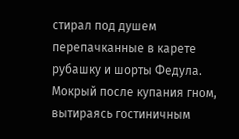стирал под душем перепачканные в карете рубашку и шорты Федула. Мокрый после купания гном, вытираясь гостиничным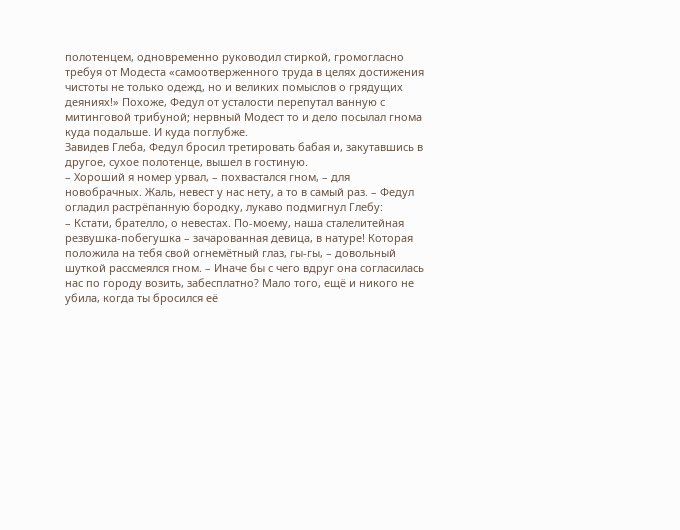полотенцем, одновременно руководил стиркой, громогласно требуя от Модеста «самоотверженного труда в целях достижения чистоты не только одежд, но и великих помыслов о грядущих деяниях!» Похоже, Федул от усталости перепутал ванную с митинговой трибуной; нервный Модест то и дело посылал гнома куда подальше. И куда поглубже.
Завидев Глеба, Федул бросил третировать бабая и, закутавшись в другое, сухое полотенце, вышел в гостиную.
– Хороший я номер урвал, – похвастался гном, – для новобрачных. Жаль, невест у нас нету, а то в самый раз. – Федул огладил растрёпанную бородку, лукаво подмигнул Глебу:
– Кстати, брателло, о невестах. По-моему, наша сталелитейная резвушка-побегушка – зачарованная девица, в натуре! Которая положила на тебя свой огнемётный глаз, гы-гы, – довольный шуткой рассмеялся гном. – Иначе бы с чего вдруг она согласилась нас по городу возить, забесплатно? Мало того, ещё и никого не убила, когда ты бросился её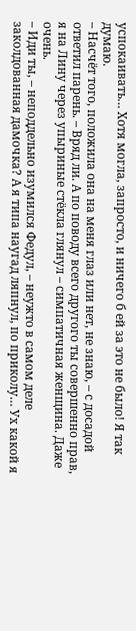успокаивать… Хотя могла, запросто, и ничего б ей за это не было! Я так думаю.
– Насчёт того, положила она на меня глаз или нет, не знаю, – с досадой ответил парень. – Вряд ли. А по поводу всего другого ты совершенно прав, я на Лину через упыриные стёкла глянул – симпатичная женщина. Даже очень.
– Иди ты, – неподдельно изумился Федул, – неужто в самом деле заколдованная дамочка? А я типа наугад ляпнул, по приколу… Ух какой я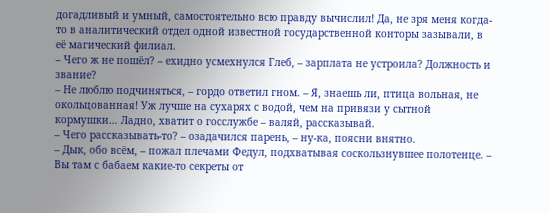догадливый и умный, самостоятельно всю правду вычислил! Да, не зря меня когда-то в аналитический отдел одной известной государственной конторы зазывали, в её магический филиал.
– Чего ж не пошёл? – ехидно усмехнулся Глеб, – зарплата не устроила? Должность и звание?
– Не люблю подчиняться, – гордо ответил гном. – Я, знаешь ли, птица вольная, не окольцованная! Уж лучше на сухарях с водой, чем на привязи у сытной кормушки… Ладно, хватит о госслужбе – валяй, рассказывай.
– Чего рассказывать-то? – озадачился парень, – ну-ка, поясни внятно.
– Дык, обо всём, – пожал плечами Федул, подхватывая соскользнувшее полотенце. – Вы там с бабаем какие-то секреты от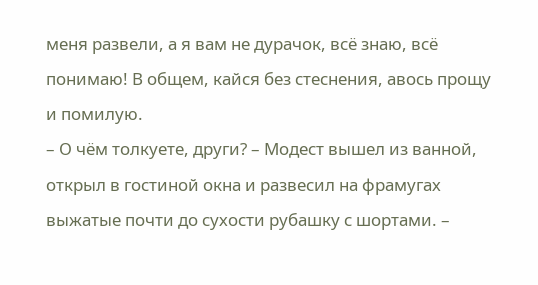меня развели, а я вам не дурачок, всё знаю, всё понимаю! В общем, кайся без стеснения, авось прощу и помилую.
– О чём толкуете, други? – Модест вышел из ванной, открыл в гостиной окна и развесил на фрамугах выжатые почти до сухости рубашку с шортами. –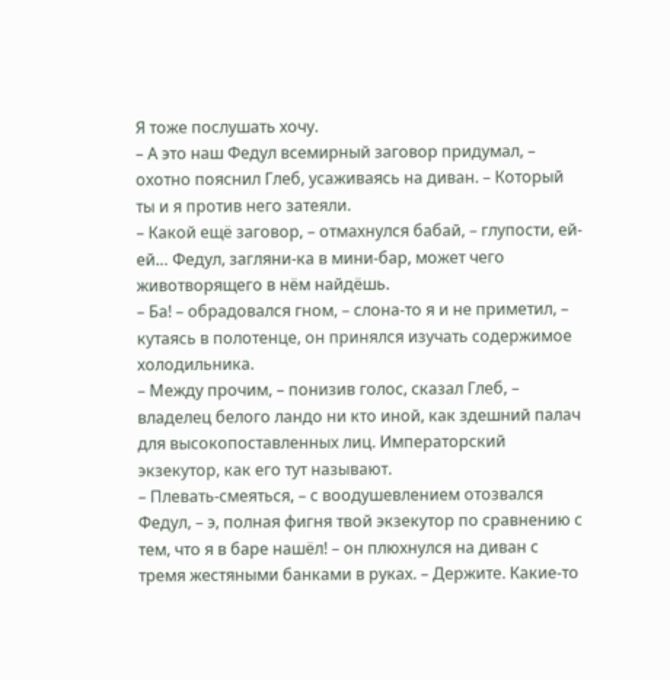Я тоже послушать хочу.
– А это наш Федул всемирный заговор придумал, – охотно пояснил Глеб, усаживаясь на диван. – Который ты и я против него затеяли.
– Какой ещё заговор, – отмахнулся бабай, – глупости, ей-ей… Федул, загляни-ка в мини-бар, может чего животворящего в нём найдёшь.
– Ба! – обрадовался гном, – слона-то я и не приметил, – кутаясь в полотенце, он принялся изучать содержимое холодильника.
– Между прочим, – понизив голос, сказал Глеб, – владелец белого ландо ни кто иной, как здешний палач для высокопоставленных лиц. Императорский экзекутор, как его тут называют.
– Плевать-смеяться, – с воодушевлением отозвался Федул, – э, полная фигня твой экзекутор по сравнению с тем, что я в баре нашёл! – он плюхнулся на диван с тремя жестяными банками в руках. – Держите. Какие-то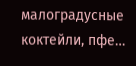малоградусные коктейли, пфе…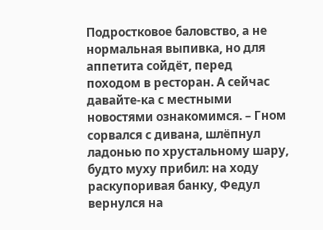Подростковое баловство, а не нормальная выпивка, но для аппетита сойдёт, перед походом в ресторан. А сейчас давайте-ка с местными новостями ознакомимся. – Гном сорвался с дивана, шлёпнул ладонью по хрустальному шару, будто муху прибил: на ходу раскупоривая банку, Федул вернулся на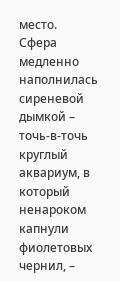место.
Сфера медленно наполнилась сиреневой дымкой – точь-в-точь круглый аквариум, в который ненароком капнули фиолетовых чернил, –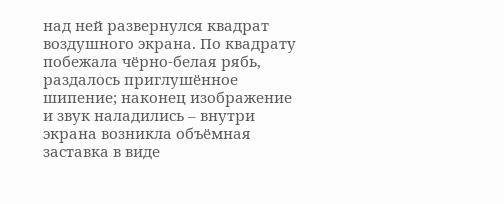над ней развернулся квадрат воздушного экрана. По квадрату побежала чёрно-белая рябь, раздалось приглушённое шипение; наконец изображение и звук наладились – внутри экрана возникла объёмная заставка в виде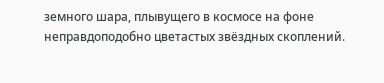земного шара, плывущего в космосе на фоне неправдоподобно цветастых звёздных скоплений.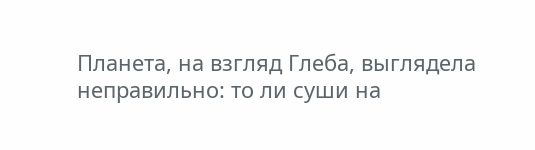Планета, на взгляд Глеба, выглядела неправильно: то ли суши на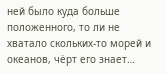ней было куда больше положенного, то ли не хватало скольких-то морей и океанов, чёрт его знает…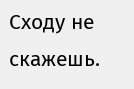Сходу не скажешь.